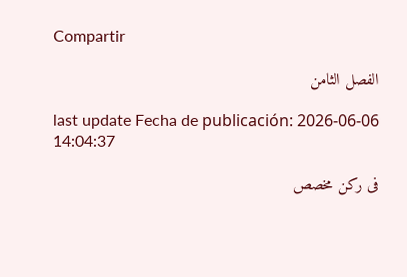Compartir

الفصل الثامن

last update Fecha de publicación: 2026-06-06 14:04:37

فى ركن مخصص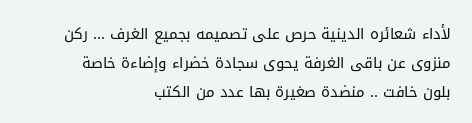لأداء شعائره الدينية حرص على تصميمه بجميع الغرف ... ركن منزوى عن باقى الغرفة يحوى سجادة خضراء وإضاءة خاصة بلون خافت .. منضدة صغيرة بها عدد من الكتب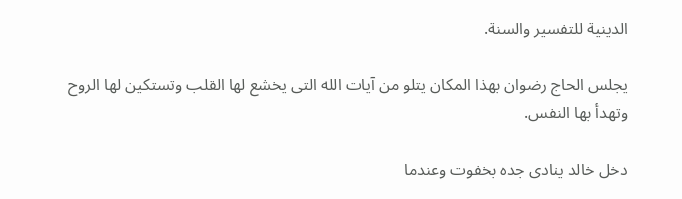الدينية للتفسير والسنة.

يجلس الحاج رضوان بهذا المكان يتلو من آيات الله التى يخشع لها القلب وتستكين لها الروح وتهدأ بها النفس.

دخل خالد ينادى جده بخفوت وعندما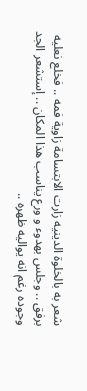شعر به بالخلوة الدينيه زارت الابتسامة زاوية فمه .. فخلع نعليه برفق .. وجلس بهدوء و ورع يناسب هذا المكان .. إستشعر الجد وجوده رغم انه يواليه ظهره ..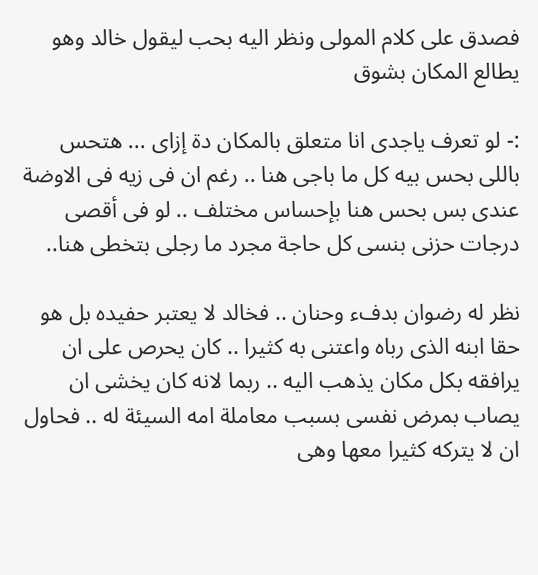فصدق على كلام المولى ونظر اليه بحب ليقول خالد وهو يطالع المكان بشوق

:- لو تعرف ياجدى انا متعلق بالمكان دة إزاى ... هتحس باللى بحس بيه كل ما باجى هنا .. رغم ان فى زيه فى الاوضة عندى بس بحس هنا بإحساس مختلف .. لو فى أقصى درجات حزنى بنسى كل حاجة مجرد ما رجلى بتخطى هنا..

نظر له رضوان بدفء وحنان .. فخالد لا يعتبر حفيده بل هو حقا ابنه الذى رباه واعتنى به كثيرا .. كان يحرص على ان يرافقه بكل مكان يذهب اليه .. ربما لانه كان يخشى ان يصاب بمرض نفسى بسبب معاملة امه السيئة له .. فحاول ان لا يتركه كثيرا معها وهى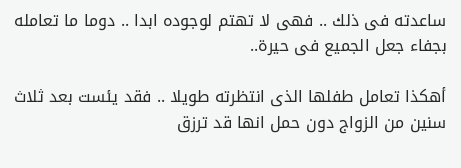ساعدته فى ذلك .. فهى لا تهتم لوجوده ابدا .. دوما ما تعامله بجفاء جعل الجميع فى حيرة..

أهكذا تعامل طفلها الذى انتظرته طويلا .. فقد يئست بعد ثلاث سنين من الزواج دون حمل انها قد ترزق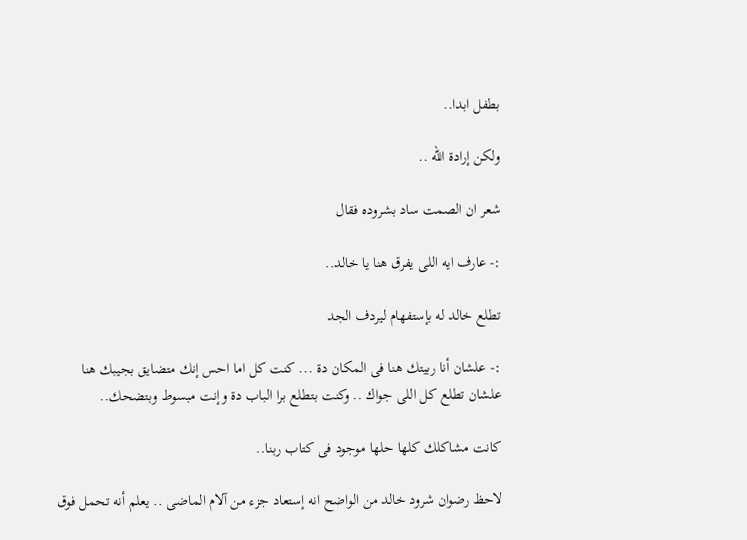بطفل ابدا..

ولكن إرادة الله ..

شعر ان الصمت ساد بشروده فقال

:- عارف ايه اللى يفرق هنا يا خالد..

تطلع خالد له بإستفهام ليردف الجد

:- علشان أنا ربيتك هنا فى المكان دة ... كنت كل اما احس إنك متضايق بجيبك هنا علشان تطلع كل اللى جواك .. وكنت بتطلع برا الباب دة وإنت مبسوط وبتضحك..

كانت مشاكلك كلها حلها موجود فى كتاب ربنا..

لاحظ رضوان شرود خالد من الواضح انه إستعاد جزء من آلام الماضى .. يعلم أنه تحمل فوق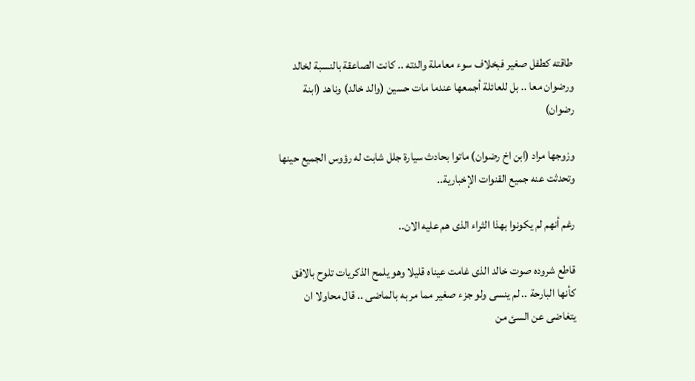طاقته كطفل صغير فبخلاف سوء معاملة والدته .. كانت الصاعقة بالنسبة لخالد ورضوان معا .. بل للعائلة أجمعها عندما مات حسين (والد خالد) وناهد (ابنة رضوان)

وزوجها مراد (ابن اخ رضوان) ماتوا بحادث سيارة جلل شابت له رؤوس الجميع حينها وتحدثت عنه جميع القنوات الإخبارية..

رغم أنهم لم يكونوا بهذا الثراء الذى هم عليه الان..

قاطع شروده صوت خالد الذى غامت عيناه قليلا وهو يلمح الذكريات تلوح بالافق كأنها البارحة .. لم ينسى ولو جزء صغير مما مر به بالماضى .. قال محاولا ان يتغاضى عن السئ من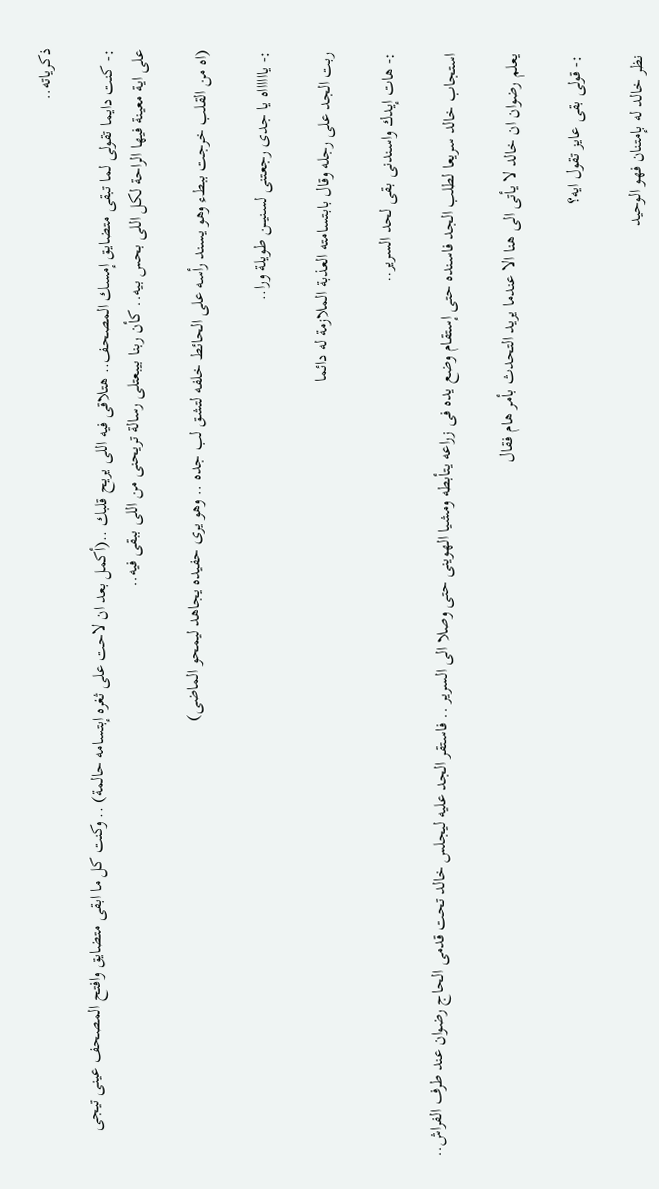ذكرياته..

:- كنت دايما تقولى لما تبقى متضايق إمسك المصحف.. هتلاقى فيه اللى يريح قلبك ..(أكمل بعد ان لاحت على ثغره إبتسامه حالمة) .. وكنت كل ما ابقى متضايق وافتح المصحف عينى تيجى على اية معينة فيها الراحة لكل اللى بحس بيه.. كأن ربنا بيبعتلى رسالة تريحنى من اللى ببقى فيه..

(اه من القلب خرجت ببطء وهو يسند رأسه على الحائط خلفه لتشق لب جده .. وهو يرى حفيده يجاهد ليمحو الماضى)

:- يااااااه يا جدى رجعتنى لسنيـــن طويلة ورا..

ربت الجد على رجله وقال بابتسامته العذبة الملازمة له دائما

:- هات إيدك واسندنى بقى لحد السرير..

استجاب خالد سريعا لطلب الجد فاسنده حتى إستقام وضع يده فى زراعه يتأبطه ومشيا الهوينى حتى وصلا الى السرير .. فاستقر الجد عليه ليجلس خالد تحت قدمى الحاج رضوان عند طرف الفراش..

يعلم رضوان ان خالد لا يأتى الى هنا الا عندما يريد التحدث بأمر هام فقال

:- قولى بقى عايز تقول ايه؟

نظر خالد له بإمتنان فهو الوحيد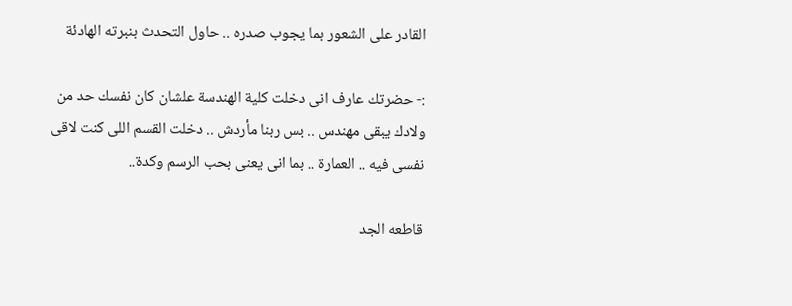القادر على الشعور بما يجوب صدره .. حاول التحدث بنبرته الهادئة

:- حضرتك عارف انى دخلت كلية الهندسة علشان كان نفسك حد من ولادك يبقى مهندس .. بس ربنا مأردش .. دخلت القسم اللى كنت لاقى نفسى فيه .. العمارة .. بما انى يعنى بحب الرسم وكدة..

قاطعه الجد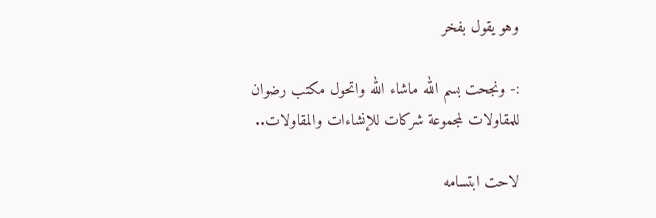وهو يقول بفخر

:- ونجحت بسم الله ماشاء الله واتحول مكتب رضوان للمقاولات لمجموعة شركات للإنشاءات والمقاولات..

لاحت ابتسامه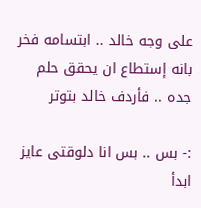على وجه خالد .. ابتسامه فخر بانه إستطاع ان يحقق حلم جده .. فأردف خالد بتوتر

:- بس .. بس انا دلوقتى عايز ابدأ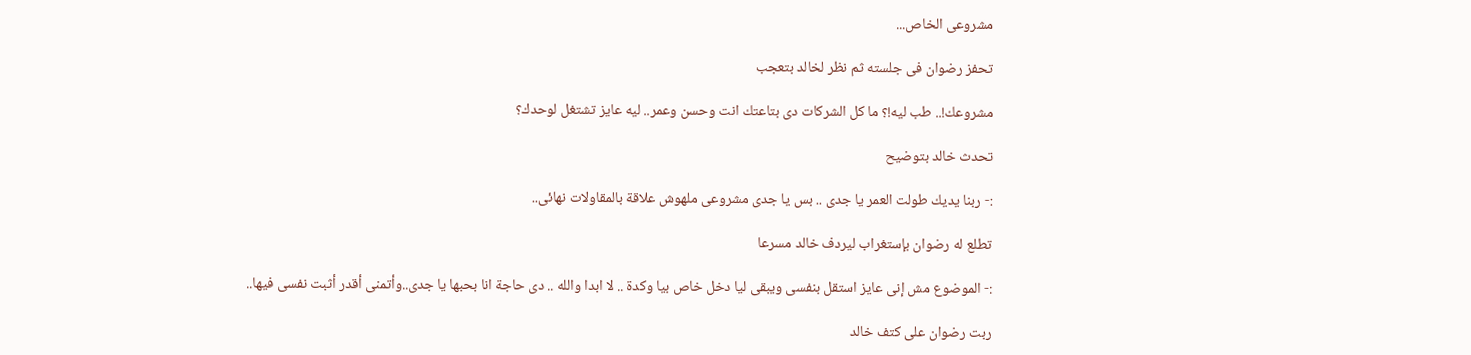مشروعى الخاص...

تحفز رضوان فى جلسته ثم نظر لخالد بتعجب

مشروعك!.. طب ليه!؟ ما كل الشركات دى بتاعتك انت وحسن وعمر.. ليه عايز تشتغل لوحدك؟

تحدث خالد بتوضيح

:- ربنا يديك طولت العمر يا جدى .. بس يا جدى مشروعى ملهوش علاقة بالمقاولات نهائى..

تطلع له رضوان بإستغراب ليردف خالد مسرعا

:- الموضوع مش إنى عايز استقل بنفسى ويبقى ليا دخل خاص بيا وكدة .. لا ابدا والله .. دى حاجة انا بحبها يا جدى..وأتمنى أقدر أثبت نفسى فيها..

ربت رضوان على كتف خالد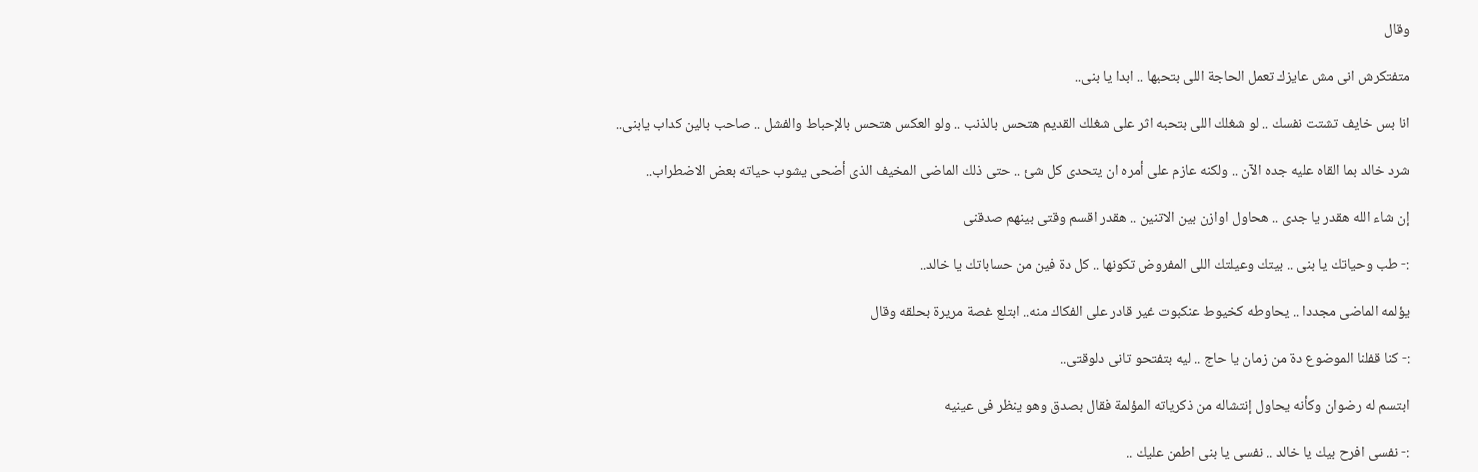وقال

متفتكرش انى مش عايزك تعمل الحاجة اللى بتحبها .. ابدا يا بنى..

انا بس خايف تشتت نفسك .. لو شغلك اللى بتحبه اثر على شغلك القديم هتحس بالذنب .. ولو العكس هتحس بالإحباط والفشل .. صاحب بالين كداب يابنى..

شرد خالد بما القاه عليه جده الآن .. ولكنه عازم على أمره ان يتحدى كل شئ .. حتى ذلك الماضى المخيف الذى أضحى يشوب حياته بعض الاضطراب..

إن شاء الله هقدر يا جدى .. هحاول اوازن بين الاتنين .. هقدر اقسم وقتى بينهم صدقنى

:- طب وحياتك يا بنى .. بيتك وعيلتك اللى المفروض تكونها .. كل دة فين من حساباتك يا خالد..

يؤلمه الماضى مجددا .. يحاوطه كخيوط عنكبوت غير قادر على الفكاك منه.. ابتلع غصة مريرة بحلقه وقال

:- كنا قفلنا الموضوع دة من زمان يا حاج .. ليه بتفتحو تانى دلوقتى..

ابتسم له رضوان وكأنه يحاول إنتشاله من ذكرياته المؤلمة فقال بصدق وهو ينظر فى عينيه

:- نفسى افرح بيك يا خالد .. نفسى يا بنى اطمن عليك ..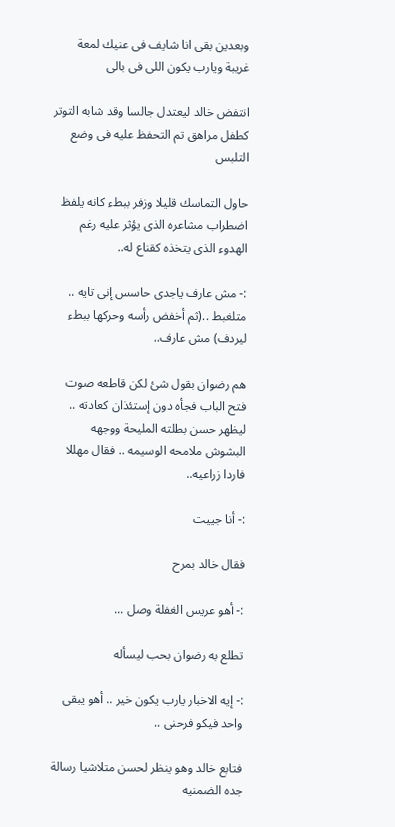وبعدين بقى انا شايف فى عنيك لمعة غريبة ويارب يكون اللى فى بالى

انتفض خالد ليعتدل جالسا وقد شابه التوتر كطفل مراهق تم التحفظ عليه فى وضع التلبس

حاول التماسك قليلا وزفر ببطء كانه يلفظ اضطراب مشاعره الذى يؤثر عليه رغم الهدوء الذى يتخذه كقناع له..

:- مش عارف ياجدى حاسس إنى تايه .. متلغبط ..(ثم أخفض رأسه وحركها ببطء ليردف) مش عارف..

هم رضوان بقول شئ لكن قاطعه صوت فتح الباب فجأه دون إستئذان كعادته .. ليظهر حسن بطلته المليحة ووجهه البشوش ملامحه الوسيمه .. فقال مهللا فاردا زراعيه..

:- أنا جييت

فقال خالد بمرح

:- أهو عريس الغفلة وصل ...

تطلع به رضوان بحب ليسأله

:- إيه الاخبار يارب يكون خير .. أهو يبقى واحد فيكو فرحنى ..

فتابع خالد وهو ينظر لحسن متلاشيا رسالة جده الضمنيه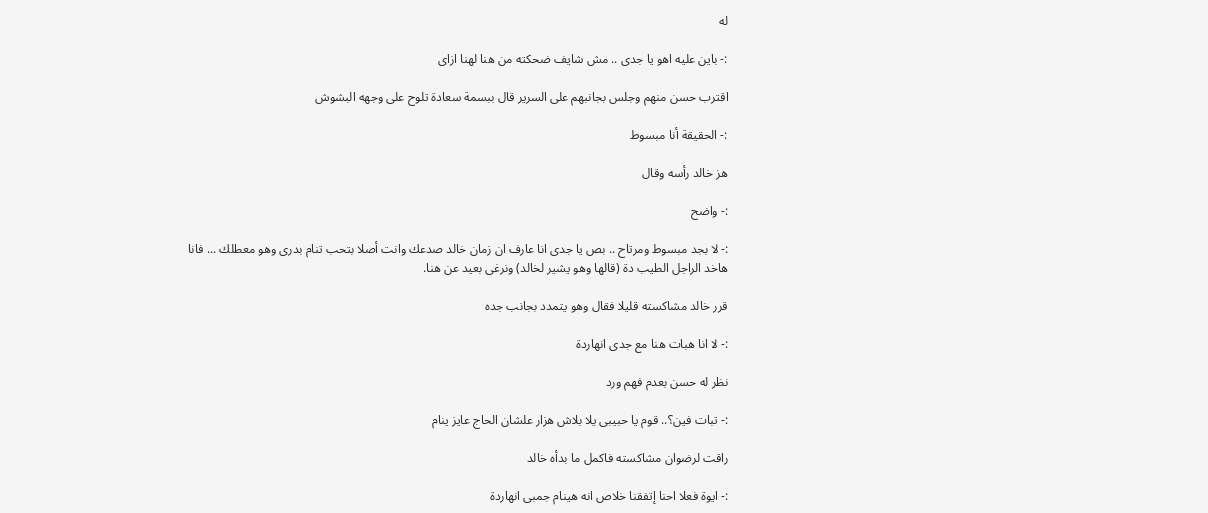له

:- باين عليه اهو يا جدى .. مش شايف ضحكته من هنا لهنا ازاى

اقترب حسن منهم وجلس بجانبهم على السرير قال ببسمة سعادة تلوح على وجهه البشوش

:- الحقيقة أنا مبسوط

هز خالد رأسه وقال

:- واضح

:- لا بجد مبسوط ومرتاح .. بص يا جدى انا عارف ان زمان خالد صدعك وانت أصلا بتحب تنام بدرى وهو معطلك ... فانا هاخد الراجل الطيب دة (قالها وهو يشير لخالد) ونرغى بعيد عن هنا.

قرر خالد مشاكسته قليلا فقال وهو يتمدد بجانب جده

:- لا انا هبات هنا مع جدى انهاردة

نظر له حسن بعدم فهم ورد

:- تبات فين؟.. قوم يا حبيبى يلا بلاش هزار علشان الحاج عايز ينام

راقت لرضوان مشاكسته فاكمل ما بدأه خالد

:- ايوة فعلا احنا إتفقنا خلاص انه هينام جمبى انهاردة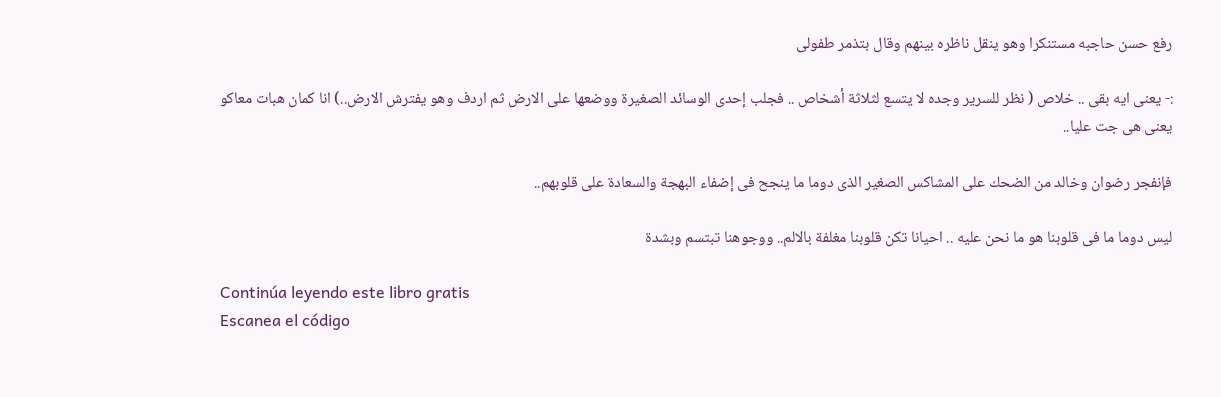رفع حسن حاجبه مستنكرا وهو ينقل ناظره بينهم وقال بتذمر طفولى

:- يعنى ايه بقى .. خلاص ( نظر للسرير وجده لا يتسع لثلاثة أشخاص .. فجلب إحدى الوسائد الصغيرة ووضعها على الارض ثم اردف وهو يفترش الارض..) انا كمان هبات معاكو يعنى هى جت عليا..

فإنفجر رضوان وخالد من الضحك على المشاكس الصغير الذى دوما ما ينجح فى إضفاء البهجة والسعادة على قلوبهم..

ليس دوما ما فى قلوبنا هو ما نحن عليه .. احيانا تكن قلوبنا مغلفة بالالم.. ووجوهنا تبتسم وبشدة

Continúa leyendo este libro gratis
Escanea el código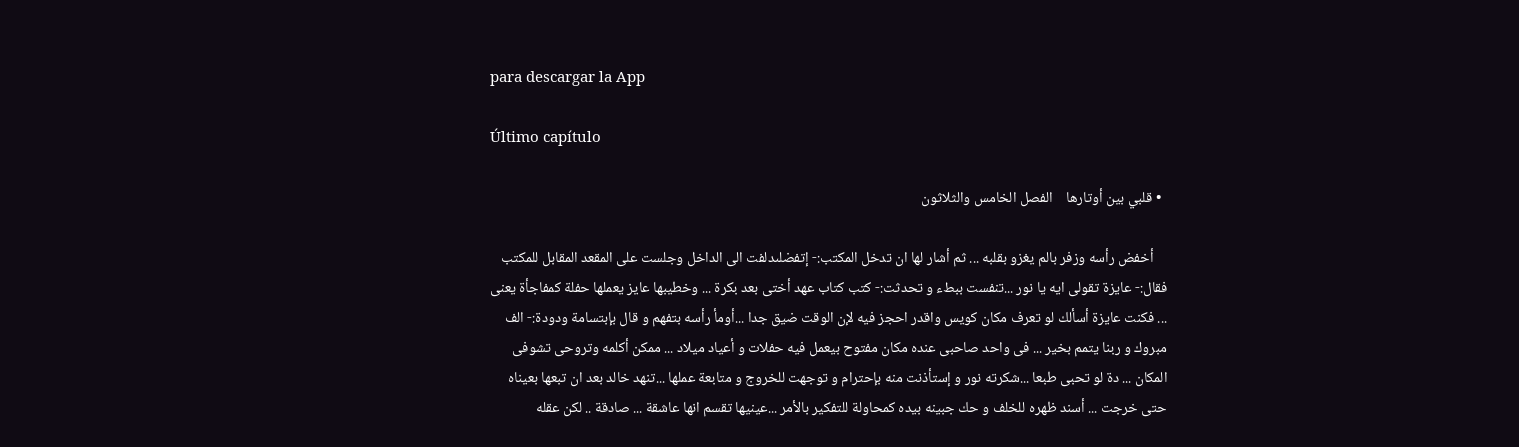para descargar la App

Último capítulo

  • قلبي بين أوتارها    الفصل الخامس والثلاثون

    أخفض رأسه وزفر بالم يغزو بقلبه ... ثم أشار لها ان تدخل المكتب:- إتفضلىدلفت الى الداخل وجلست على المقعد المقابل للمكتب فقال:- عايزة تقولى ايه يا نور ...تنفست ببطء و تحدثت:- كتب كتاب عهد أختى بعد بكرة ... وخطيبها عايز يعملها حفلة كمفاجأة يعنى ... فكنت عايزة أسألك لو تعرف مكان كويس واقدر احجز فيه لإن الوقت ضيق جدا ...أومأ رأسه بتفهم و قال بإبتسامة ودودة:- الف مبروك و ربنا يتمم بخير ... فى واحد صاحبى عنده مكان مفتوح بيعمل فيه حفلات و أعياد ميلاد ... ممكن أكلمه وتروحى تشوفى المكان ... دة لو تحبى طبعا ...شكرته نور و إستأذنت منه بإحترام و توجهت للخروج و متابعة عملها ...تنهد خالد بعد ان تبعها بعيناه حتى خرجت ... أسند ظهره للخلف و حك جبينه بيده كمحاولة للتفكير بالأمر ...عينيها تقسم انها عاشقة ... صادقة .. لكن عقله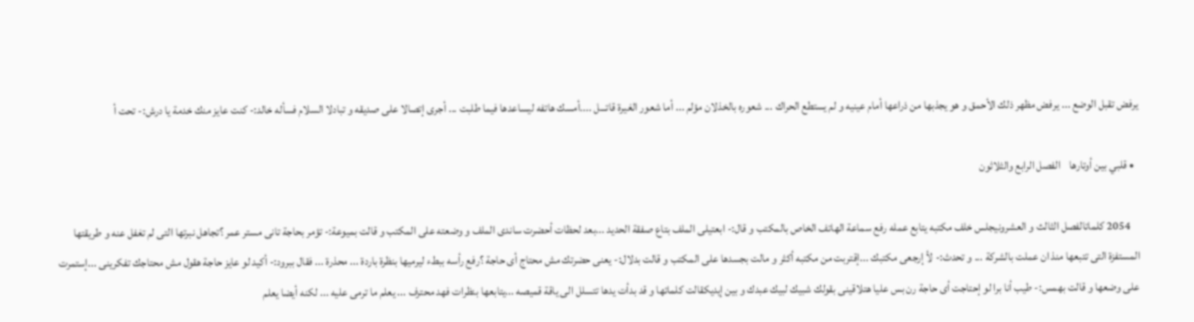يرفض تقبل الوضع ... يرفض مظهر ذلك الأحمق و هو يجذبها من ذراعها أمام عينيه و لم يستطع الحراك ... شعوره بالخذلان مؤلم ... أما شعور الغيرة قاتـــل ....أمسك هاتفه ليساعدها فيما طلبت ... أجرى إتصالا على صديقه و تبادلا السلام فسأله خالد:- كنت عايز منك خدمة يا درش:- تحت أ

  • قلبي بين أوتارها    الفصل الرابع والثلاثون

    2054 كلماتالفصل الثالث و العشرونيجلس خلف مكتبه يتابع عمله رفع سماعة الهاتف الخاص بالمكتب و قال:- ابعتيلى الملف بتاع صفقة الحديد ...بعد لحظات أحضرت ساندى الملف و وضعته على المكتب و قالت بميوعة:- تؤمر بحاجة تانى مستر عمر ؟تجاهل نبرتها التى لم تغفل عنه و طريقتها المستفزة التى تتبعها منذ ان عملت بالشركة ... و تحدث:- لأ إرجعى مكتبك ...إقتربت من مكتبه أكثر و مالت بجسدها على المكتب و قالت بدلال:- يعنى حضرتك مش محتاج أى حاجة ؟رفع رأسه ببطء ليرميها بنظرة باردة ... محذرة ... فقال ببرود:- أكيد لو عايز حاجة هقول مش محتاجك تفكرينى ...إستمرت على وضعها و قالت بهمس:- طيب أنا برا لو إحتاجت أى حاجة رن بس عليا هتلاقينى بقولك شبيك لبيك عبدك و بين إيديكقالت كلماتها و قد بدأت يدها تتسلل الى ياقة قميصه ...يتابعها بنظرات فهد محترف ... يعلم ما ترمى عليه ... لكنه أيضا يعلم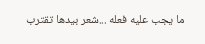ما يجب عليه فعله ...شعر بيدها تقترب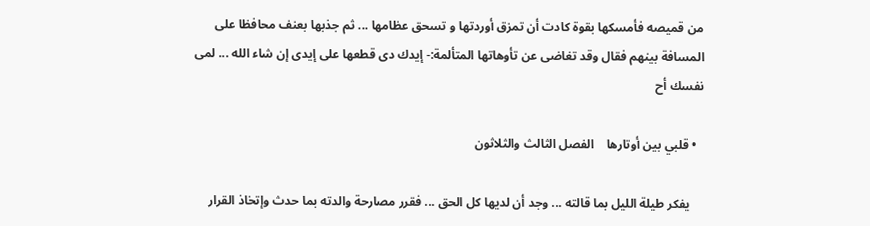من قميصه فأمسكها بقوة كادت أن تمزق أوردتها و تسحق عظامها ... ثم جذبها بعنف محافظا على المسافة بينهم فقال وقد تغاضى عن تأوهاتها المتألمة:- إيدك دى قطعها على إيدى إن شاء الله ... لمى نفسك أح

  • قلبي بين أوتارها    الفصل الثالث والثلاثون

    يفكر طيلة الليل بما قالته ... وجد أن لديها كل الحق ... فقرر مصارحة والدته بما حدث وإتخاذ القرار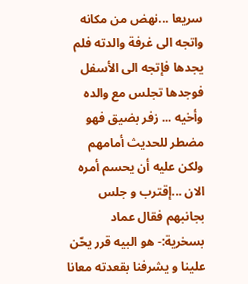سريعا ...نهض من مكانه واتجه الى غرفة والدته فلم يجدها فإتجه الى الأسفل فوجدها تجلس مع والده وأخيه ... زفر بضيق فهو مضطر للحديث أمامهم ولكن عليه أن يحسم أمره الان ...إقترب و جلس بجانبهم فقال عماد بسخرية:- هو البيه قرر يحّن علينا و يشرفنا بقعدته معانا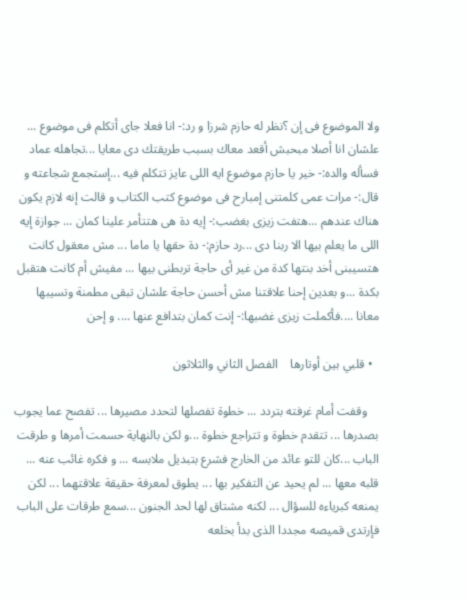ولا الموضوع فى إن ؟نظر له حازم شرزا و رد:- انا فعلا جاى أتكلم فى موضوع ... علشان انا أصلا مبحبش أقعد معاك بسبب طريقتك دى معايا ...تجاهله عماد فسأله والده:- خير يا حازم موضوع ايه اللى عايز تتكلم فيه ...إستجمع شجاعته و قال:- مرات عمى كلمتنى إمبارح فى موضوع كتب الكتاب و قالت إنه لازم يكون هناك عندهم ...هتفت زيزى بغضب:- إيه دة هى هتتأمر علينا كمان ... جوازة إيه اللى ما يعلم بيها الا ربنا دى ...رد حازم:- دة حقها يا ماما ... مش معقول كانت هتسيبنى أخد بنتها كدة من غير أى حاجة تربطنى بيها ... مفيش أم كانت هتقبل بكدة ...و بعدين إحنا علاقتنا مش أحسن حاجة علشان تبقى مطمنة وتسيبها معانا ....فأكملت زيزى غضبها:- إنت كمان بتدافع عنها .... و إحن

  • قلبي بين أوتارها    الفصل الثاني والثلاثون

    وقفت أمام غرفته بتردد ... خطوة تفصلها لتحدد مصيرها ... تفصح عما يجوب بصدرها ... تتقدم خطوة و تتراجع خطوة ...و لكن بالنهاية حسمت أمرها و طرقت الباب ...كان للتو عائد من الخارج فشرع بتبديل ملابسه ... و فكره غائب عنه ... قلبه معها ... لم يحيد عن التفكير بها ... يطوق لمعرفة حقيقة علاقتهما ... لكن يمنعه كبرياءه للسؤال ... لكنه مشتاق لها لحد الجنون ...سمع طرقات على الباب فإرتدى قميصه مجددا الذى بدأ بخلعه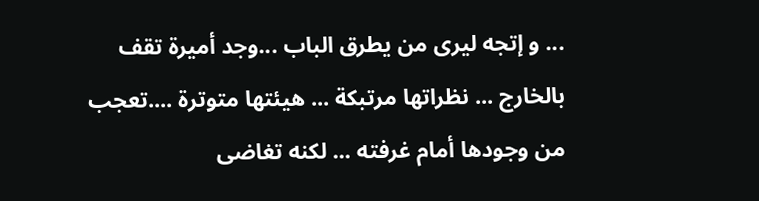... و إتجه ليرى من يطرق الباب ...وجد أميرة تقف بالخارج ... نظراتها مرتبكة ... هيئتها متوترة ....تعجب من وجودها أمام غرفته ... لكنه تغاضى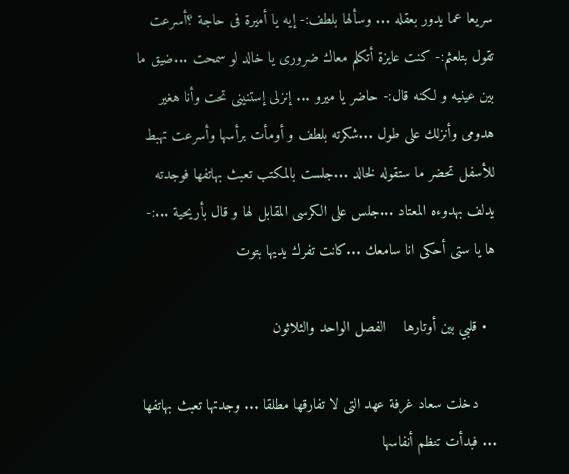سريعا عما يدور بعقله ... وسألها بلطف:- إيه يا أميرة فى حاجة ؟أسرعت تقول بتلعثم:- كنت عايزة أتكلم معاك ضرورى يا خالد لو سمحت ...ضيق ما بين عينيه و لكنه قال:- حاضر يا ميرو ... إنزلى إستنينى تحت وأنا هغير هدومى وأنزلك على طول ...شكرته بلطف و أومأت برأسها وأسرعت تهبط للأسفل تحضر ما ستقوله لخالد ...جلست بالمكتب تعبث بهاتفها فوجدته يدلف بهدوءه المعتاد ...جلس على الكرسى المقابل لها و قال بأريحية ...:- ها يا ستى أحكى انا سامعك ...كانت تفرك يديها بتوت

  • قلبي بين أوتارها    الفصل الواحد والثلاثون

    دخلت سعاد غرفة عهد التى لا تفارقها مطلقا ... وجدتها تعبث بهاتفها ... فبدأت تنظم أنفاسها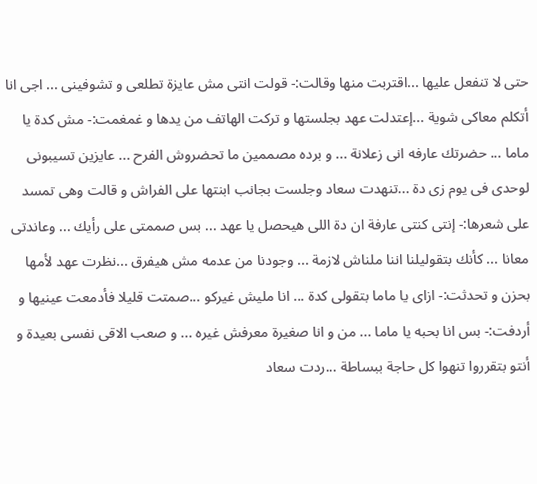حتى لا تنفعل عليها ...اقتربت منها وقالت:- قولت انتى مش عايزة تطلعى و تشوفينى ... اجى انا أتكلم معاكى شوية ...إعتدلت عهد بجلستها و تركت الهاتف من يدها و غمغمت:- مش كدة يا ماما ... حضرتك عارفه انى زعلانة ... و برده مصممين ما تحضروش الفرح ... عايزين تسيبونى لوحدى فى يوم زى دة ...تنهدت سعاد وجلست بجانب ابنتها على الفراش و قالت وهى تمسد على شعرها:- إنتى كنتى عارفة ان دة اللى هيحصل يا عهد ... بس صممتى على رأيك ... وعاندتى معانا ... كأنك بتقوليلنا اننا ملناش لازمة ... وجودنا من عدمه مش هيفرق ...نظرت عهد لأمها بحزن و تحدثت:- ازاى يا ماما بتقولى كدة ... انا مليش غيركو ...صمتت قليلا فأدمعت عينيها و أردفت:- بس انا بحبه يا ماما ... من و انا صغيرة معرفش غيره ... و صعب الاقى نفسى بعيدة و أنتو بتقرروا تنهوا كل حاجة ببساطة ...ردت سعاد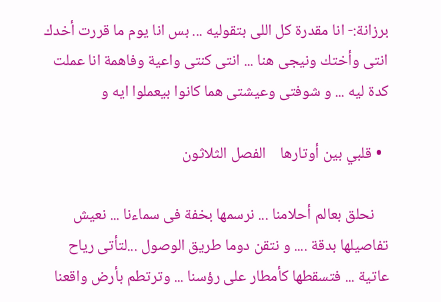برزانة:- انا مقدرة كل اللى بتقوليه ... بس انا يوم ما قررت أخدك انتى وأختك ونيجى هنا ... انتى كنتى واعية وفاهمة انا عملت كدة ليه ... و شوفتى وعيشتى هما كانوا بيعملوا ايه و

  • قلبي بين أوتارها    الفصل الثلاثون

    نحلق بعالم أحلامنا ... نرسمها بخفة فى سماءنا ... نعيش تفاصيلها بدقة .... و نتقن دوما طريق الوصول ...لتأتى رياح عاتية ... فتسقطها كأمطار على رؤسنا ... وترتطم بأرض واقعنا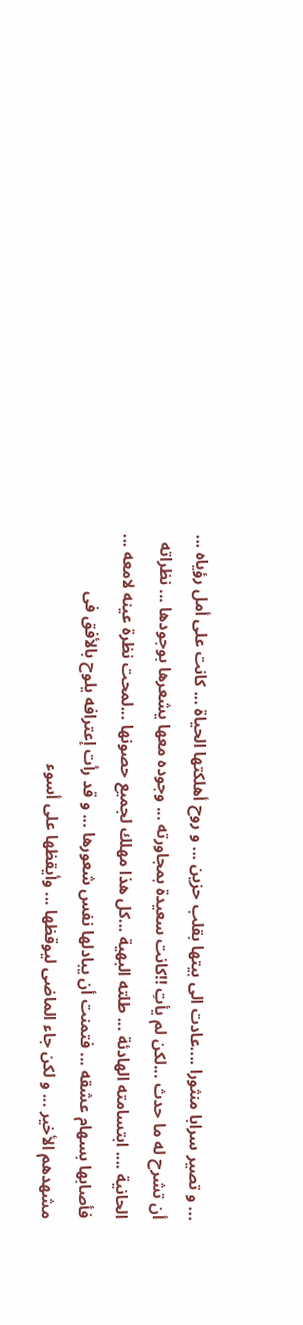... و تصير سرابا منثورا ....عادت الى بيتها بقلب حزين ... و روح أهلكتها الحياة ... كانت على أمل رؤياه ... أن تشرح له ما حدث ...لكن لم يأتِ !!كانت سعيدة بمجاورته ... وجوده معها يشعرها بوجودها ... نظراته الحانية .... ابتسامته الهادئة ... طلته البهية ...كل هذا مهلك لجميع حصونها ...لمحت نظرة عينه لامعه ... فأصابها بسهام عشقه ... فتمنت أن يبادلها نفس شعورها ... و قد رأت إعترافه يلوح بالأفق فى مشهدهم الأخير ... و لكن جاء الماضى ليوقظها ... وأيقظها على أسوء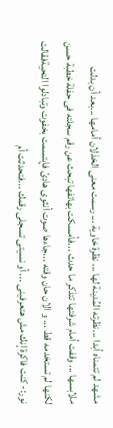مشهد لم تتمناه أبدا ...نظرته المُدينة لها ... نظرة خاوية ... رسمت معنى الخذلان أمامها ...بعد أن بدلت ملابسها ... وقفت أمام شرفتها تتذكر ما حدث ...فأمسكت بهاتفها تبحث عن رقم سجلته فى حفلة خطبة حسن لكنها لم تستخدمه قط ... و الان حان وقته ...جاءها صوت أنثوى هادئ فإبتسمت بخفوت وتبادلوا التحيةفقالت نور:- كنت فاكرة إنك مش هتعرفينى ... أو نسيتى تسجلى رقمك ...فتحدثت أم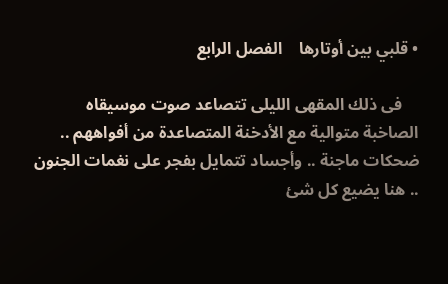• قلبي بين أوتارها    الفصل الرابع

    فى ذلك المقهى الليلى تتصاعد صوت موسيقاه الصاخبة متوالية مع الأدخنة المتصاعدة من أفواههم .. ضحكات ماجنة .. وأجساد تتمايل بفجر على نغمات الجنون .. هنا يضيع كل شئ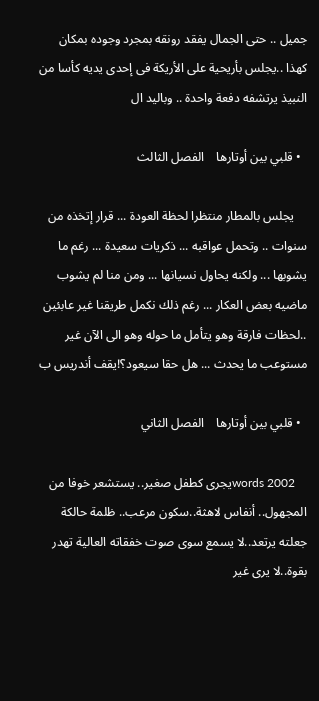جميل .. حتى الجمال يفقد رونقه بمجرد وجوده بمكان كهذا ..يجلس بأريحية على الأريكة فى إحدى يديه كأسا من النبيذ يرتشفه دفعة واحدة .. وباليد ال

  • قلبي بين أوتارها    الفصل الثالث

    يجلس بالمطار منتظرا لحظة العودة ... قرار إتخذه من سنوات .. وتحمل عواقبه ... ذكريات سعيدة ... رغم ما يشوبها ... ولكنه يحاول نسيانها ... ومن منا لم يشوب ماضيه بعض العكار ... رغم ذلك نكمل طريقنا غير عابئين ..لحظات فارقة وهو يتأمل ما حوله وهو الى الآن غير مستوعب ما يحدث ... هل حقا سيعود؟!يقف أندريس ب

  • قلبي بين أوتارها    الفصل الثاني

    2002 wordsيجرى كطفل صغير.. يستشعر خوفا من المجهول.. أنفاس لاهثة..سكون مرعب.. ظلمة حالكة جعلته يرتعد..لا يسمع سوى صوت خفقاته العالية تهدر بقوة..لا يرى غير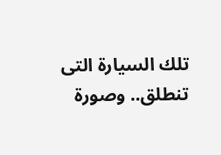تلك السيارة التى تنطلق.. وصورة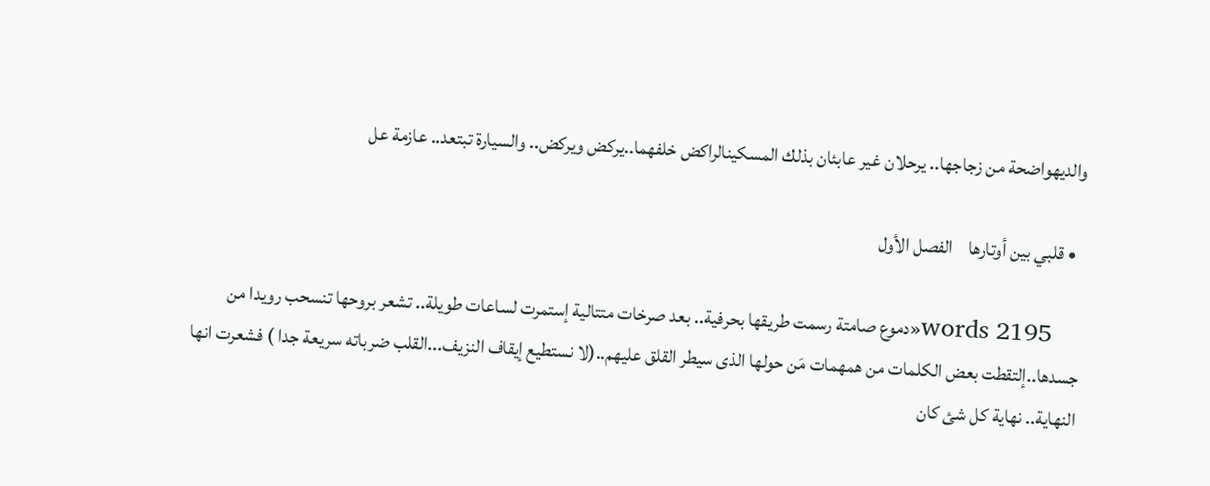والديهواضحة من زجاجها.. يرحلان غير عابئان بذلك المسكينالراكض خلفهما..يركض ويركض.. والسيارة تبتعد.. عازمة عل

  • قلبي بين أوتارها    الفصل الأول

    2195 words«دموع صامتة رسمت طريقها بحرفية.. بعد صرخات متتالية إستمرت لساعات طويلة.. تشعر بروحها تنسحب رويدا من جسدها..إلتقطت بعض الكلمات من همهمات مَن حولها الذى سيطر القلق عليهم..(لا نستطيع إيقاف النزيف...القلب ضرباته سريعة جدا ) فشعرت انها النهاية.. نهاية كل شئ كان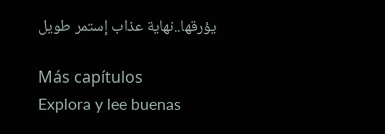يؤرقها..نهاية عذاب إستمر طويل

Más capítulos
Explora y lee buenas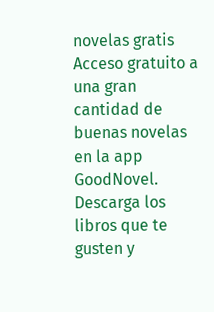novelas gratis
Acceso gratuito a una gran cantidad de buenas novelas en la app GoodNovel. Descarga los libros que te gusten y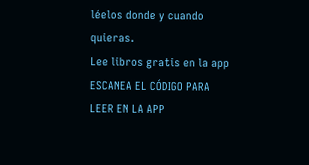léelos donde y cuando quieras.
Lee libros gratis en la app
ESCANEA EL CÓDIGO PARA LEER EN LA APP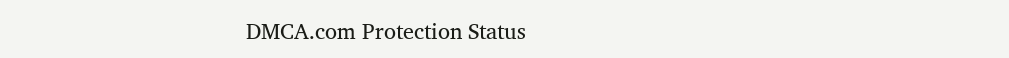DMCA.com Protection Status